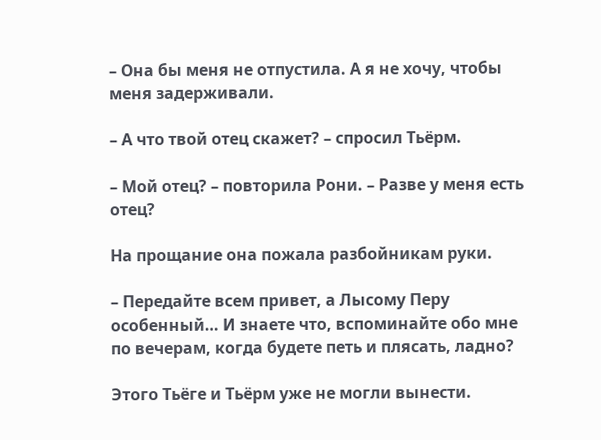– Она бы меня не отпустила. А я не хочу, чтобы меня задерживали.

– А что твой отец скажет? – спросил Тьёрм.

– Мой отец? – повторила Рони. – Разве у меня есть отец?

На прощание она пожала разбойникам руки.

– Передайте всем привет, а Лысому Перу особенный… И знаете что, вспоминайте обо мне по вечерам, когда будете петь и плясать, ладно?

Этого Тьёге и Тьёрм уже не могли вынести.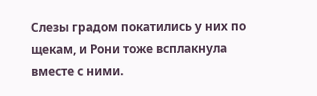Слезы градом покатились у них по щекам, и Рони тоже всплакнула вместе с ними.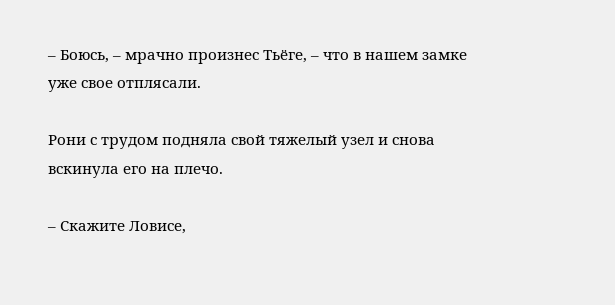– Боюсь, – мрачно произнес Тьёге, – что в нашем замке уже свое отплясали.

Рони с трудом подняла свой тяжелый узел и снова вскинула его на плечо.

– Скажите Ловисе,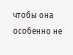чтобы она особенно не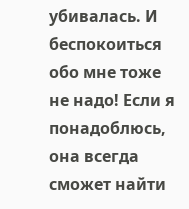убивалась. И беспокоиться обо мне тоже не надо! Если я понадоблюсь, она всегда сможет найти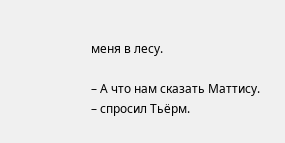меня в лесу.

– А что нам сказать Маттису. – спросил Тьёрм.